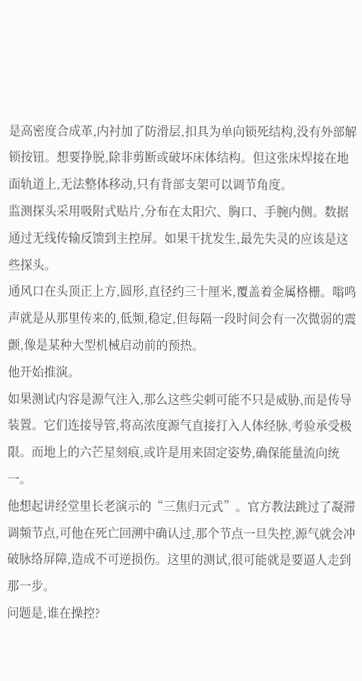是高密度合成革,内衬加了防滑层,扣具为单向锁死结构,没有外部解锁按钮。想要挣脱,除非剪断或破坏床体结构。但这张床焊接在地面轨道上,无法整体移动,只有背部支架可以调节角度。
监测探头采用吸附式贴片,分布在太阳穴、胸口、手腕内侧。数据通过无线传输反馈到主控屏。如果干扰发生,最先失灵的应该是这些探头。
通风口在头顶正上方,圆形,直径约三十厘米,覆盖着金属格栅。嗡鸣声就是从那里传来的,低频,稳定,但每隔一段时间会有一次微弱的震颤,像是某种大型机械启动前的预热。
他开始推演。
如果测试内容是源气注入,那么这些尖刺可能不只是威胁,而是传导装置。它们连接导管,将高浓度源气直接打入人体经脉,考验承受极限。而地上的六芒星刻痕,或许是用来固定姿势,确保能量流向统一。
他想起讲经堂里长老演示的“三焦归元式”。官方教法跳过了凝滞调频节点,可他在死亡回溯中确认过,那个节点一旦失控,源气就会冲破脉络屏障,造成不可逆损伤。这里的测试,很可能就是要逼人走到那一步。
问题是,谁在操控?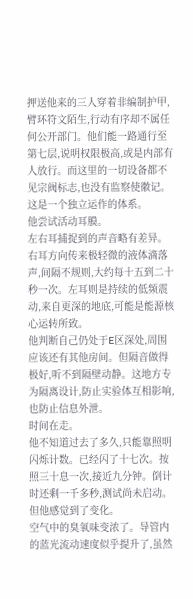押送他来的三人穿着非编制护甲,臂环符文陌生,行动有序却不属任何公开部门。他们能一路通行至第七层,说明权限极高,或是内部有人放行。而这里的一切设备都不见宗阀标志,也没有监察使徽记。这是一个独立运作的体系。
他尝试活动耳膜。
左右耳捕捉到的声音略有差异。右耳方向传来极轻微的液体滴落声,间隔不规则,大约每十五到二十秒一次。左耳则是持续的低频震动,来自更深的地底,可能是能源核心运转所致。
他判断自己仍处于E区深处,周围应该还有其他房间。但隔音做得极好,听不到隔壁动静。这地方专为隔离设计,防止实验体互相影响,也防止信息外泄。
时间在走。
他不知道过去了多久,只能靠照明闪烁计数。已经闪了十七次。按照三十息一次,接近九分钟。倒计时还剩一千多秒,测试尚未启动。
但他感觉到了变化。
空气中的臭氧味变浓了。导管内的蓝光流动速度似乎提升了,虽然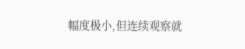幅度极小,但连续观察就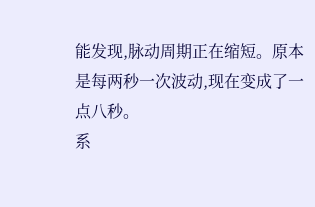能发现,脉动周期正在缩短。原本是每两秒一次波动,现在变成了一点八秒。
系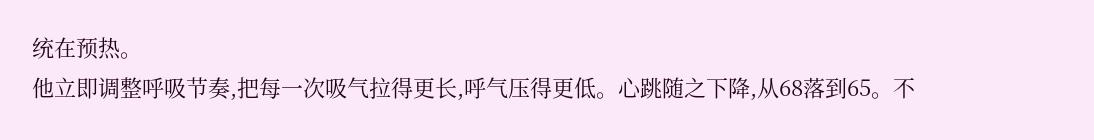统在预热。
他立即调整呼吸节奏,把每一次吸气拉得更长,呼气压得更低。心跳随之下降,从68落到65。不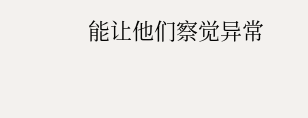能让他们察觉异常